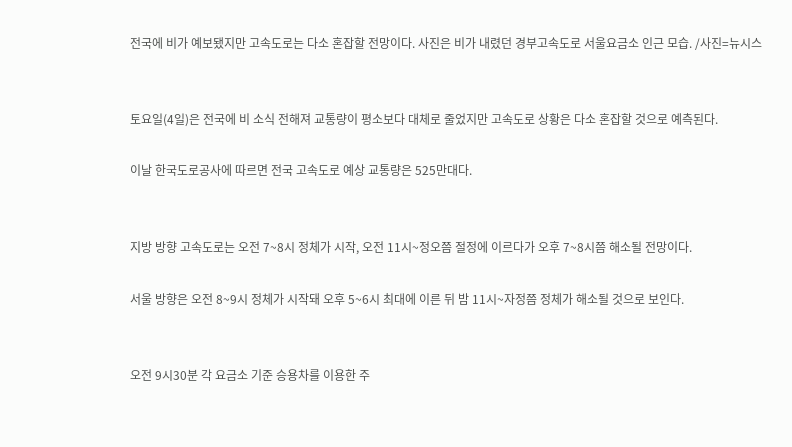전국에 비가 예보됐지만 고속도로는 다소 혼잡할 전망이다. 사진은 비가 내렸던 경부고속도로 서울요금소 인근 모습. /사진=뉴시스


토요일(4일)은 전국에 비 소식 전해져 교통량이 평소보다 대체로 줄었지만 고속도로 상황은 다소 혼잡할 것으로 예측된다.

이날 한국도로공사에 따르면 전국 고속도로 예상 교통량은 525만대다.


지방 방향 고속도로는 오전 7~8시 정체가 시작, 오전 11시~정오쯤 절정에 이르다가 오후 7~8시쯤 해소될 전망이다.

서울 방향은 오전 8~9시 정체가 시작돼 오후 5~6시 최대에 이른 뒤 밤 11시~자정쯤 정체가 해소될 것으로 보인다.


오전 9시30분 각 요금소 기준 승용차를 이용한 주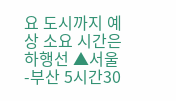요 도시까지 예상 소요 시간은 하행선 ▲서울-부산 5시간30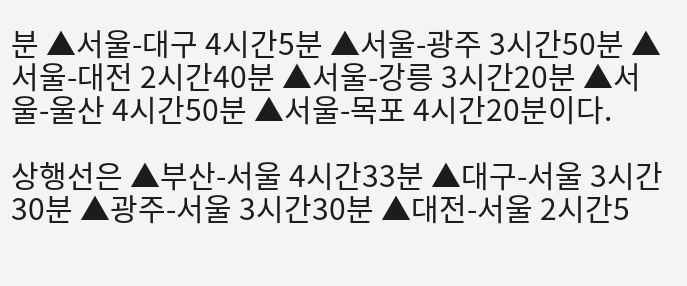분 ▲서울-대구 4시간5분 ▲서울-광주 3시간50분 ▲서울-대전 2시간40분 ▲서울-강릉 3시간20분 ▲서울-울산 4시간50분 ▲서울-목포 4시간20분이다.

상행선은 ▲부산-서울 4시간33분 ▲대구-서울 3시간30분 ▲광주-서울 3시간30분 ▲대전-서울 2시간5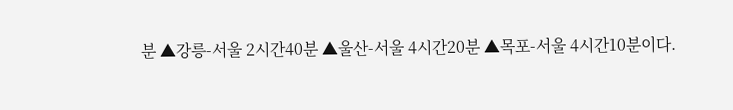분 ▲강릉-서울 2시간40분 ▲울산-서울 4시간20분 ▲목포-서울 4시간10분이다.